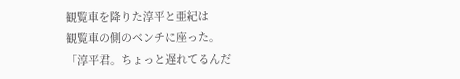観覧車を降りた淳平と亜紀は
観覧車の側のベンチに座った。
「淳平君。ちょっと遅れてるんだ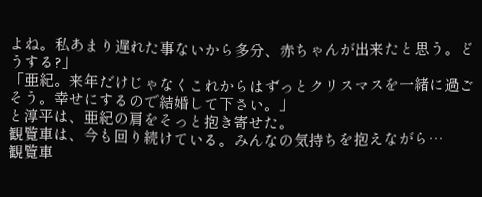よね。私あまり遅れた事ないから多分、赤ちゃんが出来たと思う。どうする?」
「亜紀。来年だけじゃなくこれからはずっとクリスマスを一緒に過ごそう。幸せにするので結婚して下さい。」
と淳平は、亜紀の肩をそっと抱き寄せた。
観覧車は、今も回り続けている。みんなの気持ちを抱えながら…
観覧車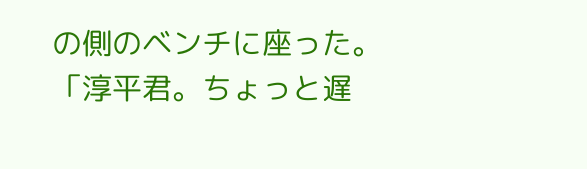の側のベンチに座った。
「淳平君。ちょっと遅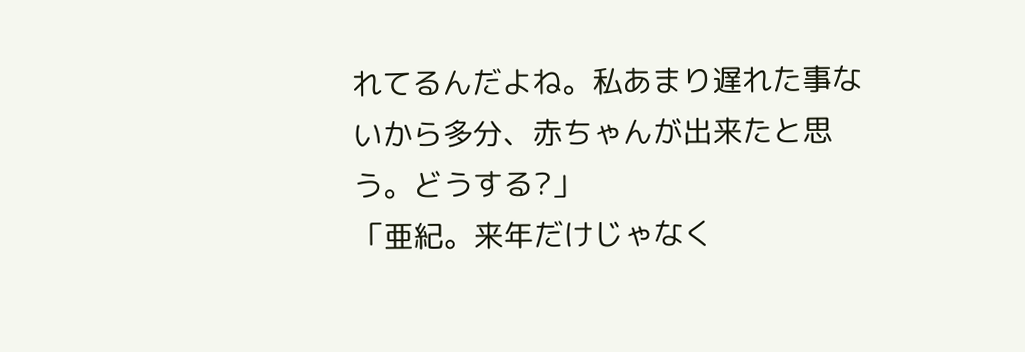れてるんだよね。私あまり遅れた事ないから多分、赤ちゃんが出来たと思う。どうする?」
「亜紀。来年だけじゃなく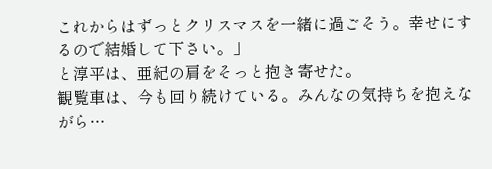これからはずっとクリスマスを一緒に過ごそう。幸せにするので結婚して下さい。」
と淳平は、亜紀の肩をそっと抱き寄せた。
観覧車は、今も回り続けている。みんなの気持ちを抱えながら…